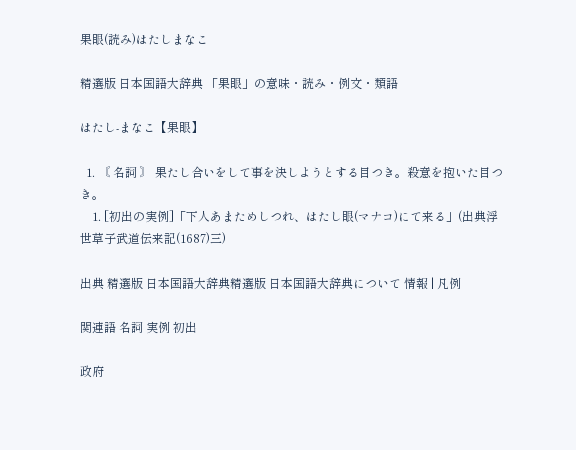果眼(読み)はたしまなこ

精選版 日本国語大辞典 「果眼」の意味・読み・例文・類語

はたし‐まなこ【果眼】

  1. 〘 名詞 〙 果たし合いをして事を決しようとする目つき。殺意を抱いた目つき。
    1. [初出の実例]「下人あまためしつれ、はたし眼(マナコ)にて来る」(出典浮世草子武道伝来記(1687)三)

出典 精選版 日本国語大辞典精選版 日本国語大辞典について 情報 | 凡例

関連語 名詞 実例 初出

政府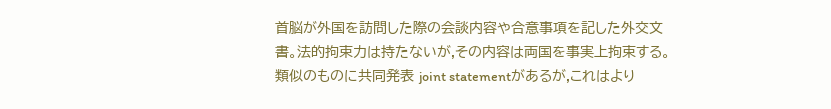首脳が外国を訪問した際の会談内容や合意事項を記した外交文書。法的拘束力は持たないが,その内容は両国を事実上拘束する。類似のものに共同発表 joint statementがあるが,これはより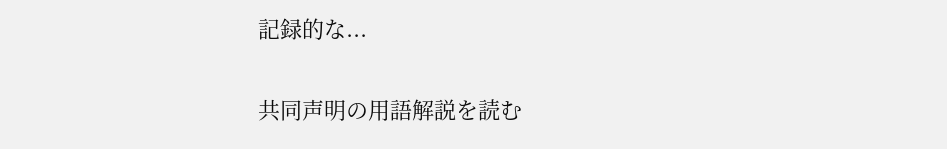記録的な...

共同声明の用語解説を読む